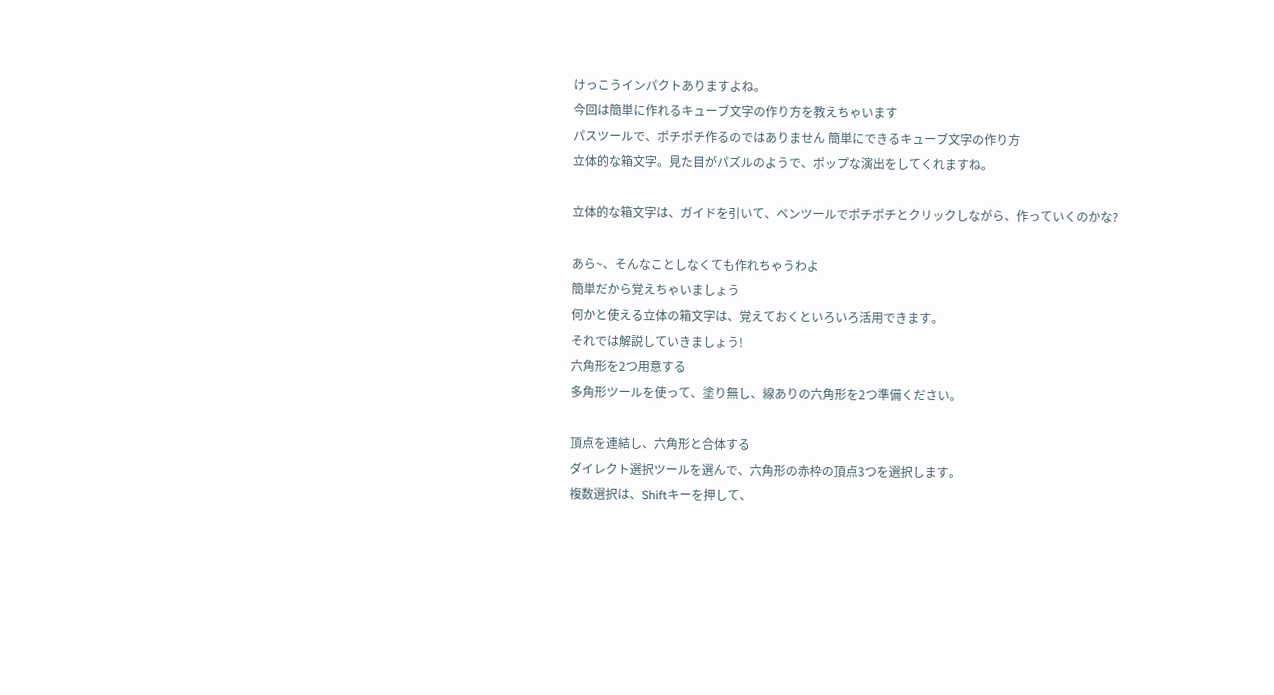けっこうインパクトありますよね。
今回は簡単に作れるキューブ文字の作り方を教えちゃいます
パスツールで、ポチポチ作るのではありません 簡単にできるキューブ文字の作り方
立体的な箱文字。見た目がパズルのようで、ポップな演出をしてくれますね。

立体的な箱文字は、ガイドを引いて、ペンツールでポチポチとクリックしながら、作っていくのかな?

あら~、そんなことしなくても作れちゃうわよ
簡単だから覚えちゃいましょう
何かと使える立体の箱文字は、覚えておくといろいろ活用できます。
それでは解説していきましょう!
六角形を2つ用意する
多角形ツールを使って、塗り無し、線ありの六角形を2つ準備ください。

頂点を連結し、六角形と合体する
ダイレクト選択ツールを選んで、六角形の赤枠の頂点3つを選択します。
複数選択は、Shiftキーを押して、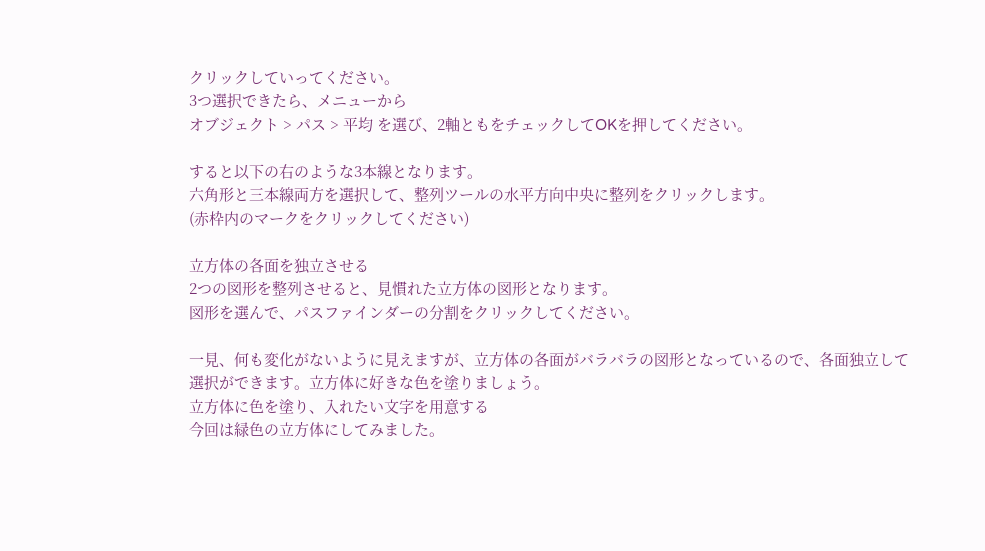クリックしていってください。
3つ選択できたら、メニューから
オブジェクト > パス > 平均 を選び、2軸ともをチェックしてOKを押してください。

すると以下の右のような3本線となります。
六角形と三本線両方を選択して、整列ツールの水平方向中央に整列をクリックします。
(赤枠内のマークをクリックしてください)

立方体の各面を独立させる
2つの図形を整列させると、見慣れた立方体の図形となります。
図形を選んで、パスファインダーの分割をクリックしてください。

一見、何も変化がないように見えますが、立方体の各面がバラバラの図形となっているので、各面独立して選択ができます。立方体に好きな色を塗りましょう。
立方体に色を塗り、入れたい文字を用意する
今回は緑色の立方体にしてみました。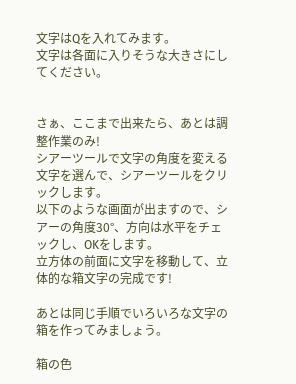文字はQを入れてみます。
文字は各面に入りそうな大きさにしてください。


さぁ、ここまで出来たら、あとは調整作業のみ!
シアーツールで文字の角度を変える
文字を選んで、シアーツールをクリックします。
以下のような画面が出ますので、シアーの角度30°、方向は水平をチェックし、OKをします。
立方体の前面に文字を移動して、立体的な箱文字の完成です!

あとは同じ手順でいろいろな文字の箱を作ってみましょう。

箱の色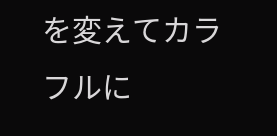を変えてカラフルに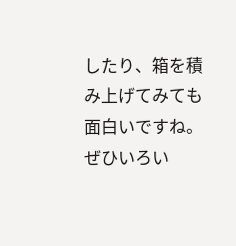したり、箱を積み上げてみても面白いですね。
ぜひいろい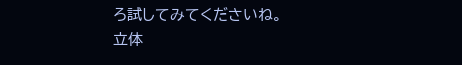ろ試してみてくださいね。
立体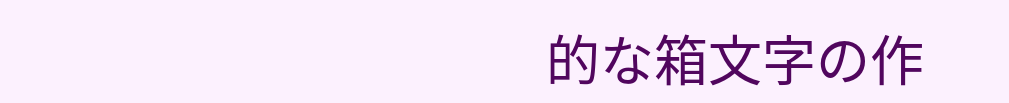的な箱文字の作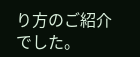り方のご紹介でした。